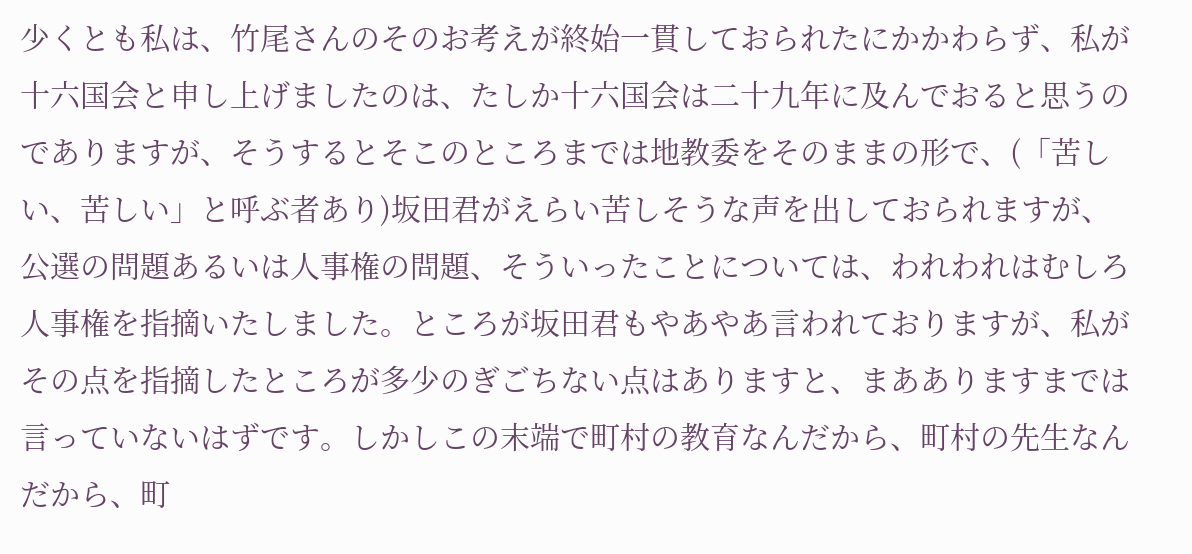少くとも私は、竹尾さんのそのお考えが終始一貫しておられたにかかわらず、私が十六国会と申し上げましたのは、たしか十六国会は二十九年に及んでおると思うのでありますが、そうするとそこのところまでは地教委をそのままの形で、(「苦しい、苦しい」と呼ぶ者あり)坂田君がえらい苦しそうな声を出しておられますが、公選の問題あるいは人事権の問題、そういったことについては、われわれはむしろ人事権を指摘いたしました。ところが坂田君もやあやあ言われておりますが、私がその点を指摘したところが多少のぎごちない点はありますと、まあありますまでは言っていないはずです。しかしこの末端で町村の教育なんだから、町村の先生なんだから、町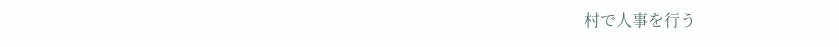村で人事を行う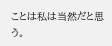ことは私は当然だと思う。